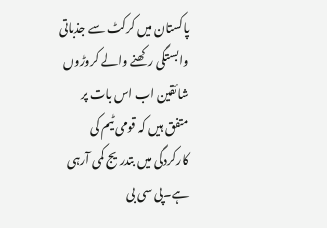پاکستان میں کرکٹ سے جذباتی وابستگی رکھنے والے کروڑوں شائقین اب اس بات پر متفق ہیں کہ قومی ٹیم کی کارکردگی میں بتدریج کمی آرہی ہے۔پی سی بی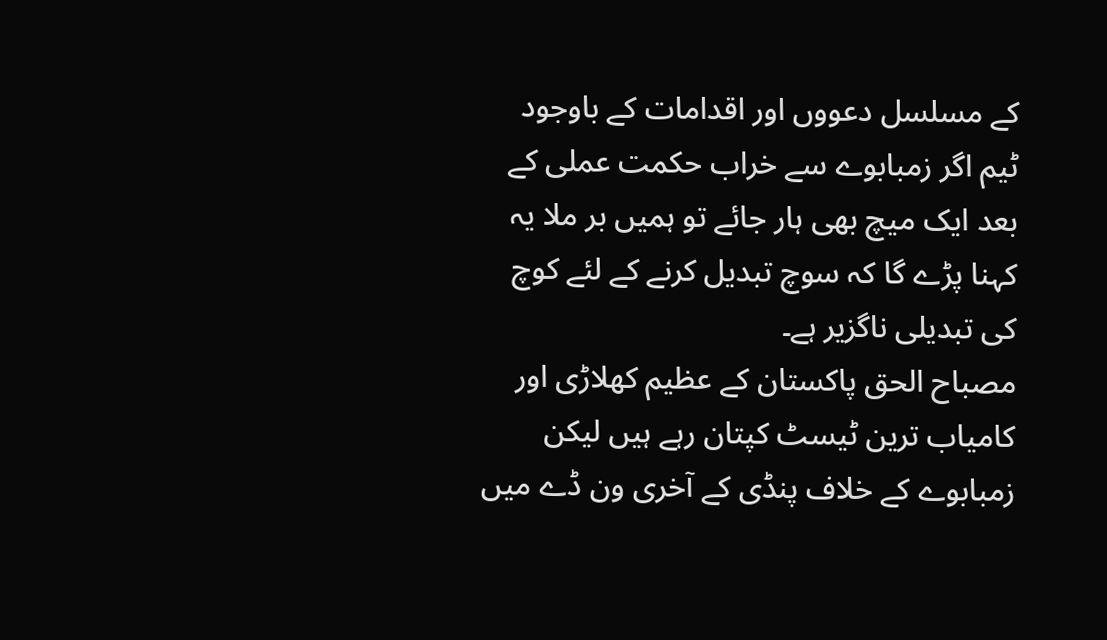کے مسلسل دعووں اور اقدامات کے باوجود ٹیم اگر زمبابوے سے خراب حکمت عملی کے بعد ایک میچ بھی ہار جائے تو ہمیں بر ملا یہ کہنا پڑے گا کہ سوچ تبدیل کرنے کے لئے کوچ کی تبدیلی ناگزیر ہے۔
مصباح الحق پاکستان کے عظیم کھلاڑی اور کامیاب ترین ٹیسٹ کپتان رہے ہیں لیکن زمبابوے کے خلاف پنڈی کے آخری ون ڈے میں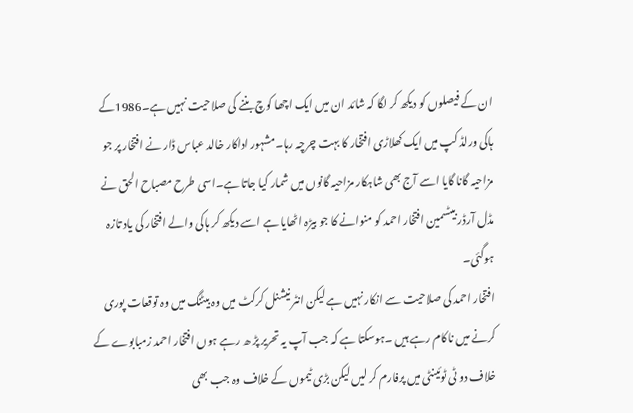ان کے فیصلوں کو دیکھ کر لگا کہ شائد ان میں ایک اچھا کوچ بننے کی صلاحیت نہیں ہے۔1986کے ہاکی ورلڈ کپ میں ایک کھلاڑی افتخار کا بہت چرچہ رہا۔مشہور اداکار خالد عباس ڈار نے افتخار پر جو مزاحیہ گانا گایا اسے آج بھی شاہکار مزاحیہ گانوں میں شمار کیا جاتا ہے۔اسی طرح مصباح الحق نے مڈل آرڈر بیٹسمین افتخار احمد کو منوانے کا جو بیڑہ اٹھایا ہے اسے دیکھ کر ہاکی والے افتخار کی یاد تازہ ہوگئی۔
افتخار احمد کی صلاحیت سے انکار نہیں ہے لیکن انٹر نیشنل کرکٹ میں وہ بیٹنگ میں وہ توقعات پوری کرنے میں ناکام رہے ہیں ۔ہوسکتا ہے کہ جب آپ یہ تحریر پڑ ھ رہے ہوں افتخار احمد زمبابوے کے خلاف دو ٹی ٹوئینٹی میں پرفارم کر لیں لیکن بڑی ٹیموں کے خلاف وہ جب بھی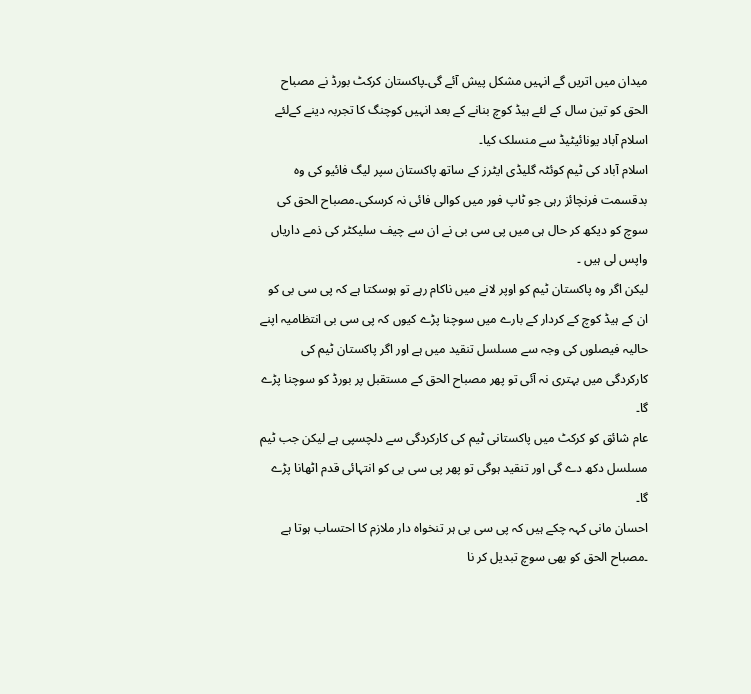میدان میں اتریں گے انہیں مشکل پیش آئے گی۔پاکستان کرکٹ بورڈ نے مصباح الحق کو تین سال کے لئے ہیڈ کوچ بنانے کے بعد انہیں کوچنگ کا تجربہ دینے کےلئے اسلام آباد یونائیٹیڈ سے منسلک کیا۔
اسلام آباد کی ٹیم کوئٹہ گلیڈی ایٹرز کے ساتھ پاکستان سپر لیگ فائیو کی وہ بدقسمت فرنچائز رہی جو ٹاپ فور میں کوالی فائی نہ کرسکی۔مصباح الحق کی سوچ کو دیکھ کر حال ہی میں پی سی بی نے ان سے چیف سلیکٹر کی ذمے داریاں واپس لی ہیں ۔
لیکن اگر وہ پاکستان ٹیم کو اوپر لانے میں ناکام رہے تو ہوسکتا ہے کہ پی سی بی کو ان کے ہیڈ کوچ کے کردار کے بارے میں سوچنا پڑے کیوں کہ پی سی بی انتظامیہ اپنے حالیہ فیصلوں کی وجہ سے مسلسل تنقید میں ہے اور اگر پاکستان ٹیم کی کارکردگی میں بہتری نہ آئی تو پھر مصباح الحق کے مستقبل پر بورڈ کو سوچنا پڑے گا۔
عام شائق کو کرکٹ میں پاکستانی ٹیم کی کارکردگی سے دلچسپی ہے لیکن جب ٹیم مسلسل دکھ دے گی اور تنقید ہوگی تو پھر پی سی بی کو انتہائی قدم اٹھانا پڑے گا۔
احسان مانی کہہ چکے ہیں کہ پی سی بی ہر تنخواہ دار ملازم کا احتساب ہوتا ہے ۔مصباح الحق کو بھی سوچ تبدیل کر نا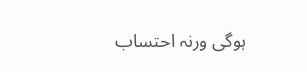ہوگی ورنہ احتساب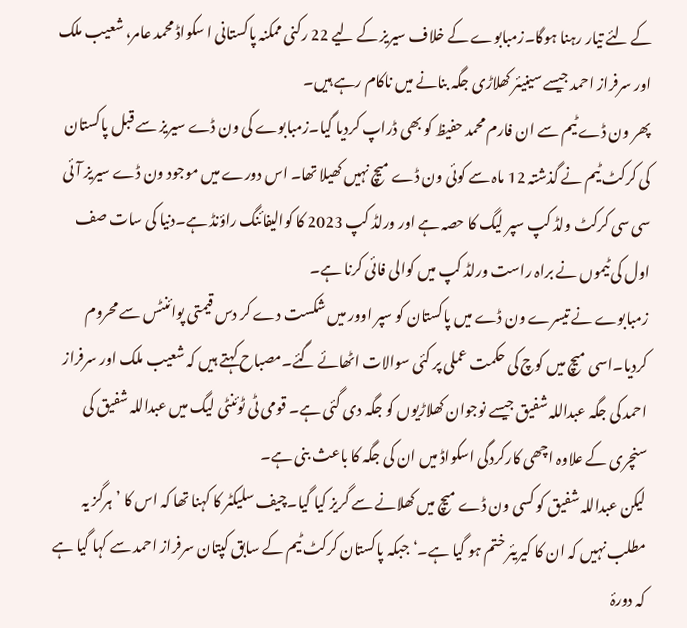کے لئے تیار رہنا ہوگا۔زمبابوے کے خلاف سیریز کے لیے 22 رکنی ممکنہ پاکستانی ا سکواڈ محمد عامر، شعیب ملک اور سرفراز احمد جیسے سینیئر کھلاڑی جگہ بنانے میں ناکام رہے ہیں۔
پھر ون ڈے ٹیم سے ان فارم محمد حفیظ کو بھی ڈراپ کردیا گیا۔زمبابوے کی ون ڈے سیریز سے قبل پاکستان کی کرکٹ ٹیم نے گذشتہ 12 ماہ سے کوئی ون ڈے میچ نہیں کھیلا تھا۔ اس دورے میں موجود ون ڈے سیریز آئی سی سی کرکٹ ولڈ کپ سپر لیگ کا حصہ ہے اور ورلڈ کپ 2023 کا کوالیفائنگ راؤنڈ ہے۔دنیا کی سات صف اول کی ٹیموں نے براہ راست ورلڈ کپ میں کوالی فائی کرنا ہے۔
زمبابوے نے تیسرے ون ڈے میں پاکستان کو سپر اوور میں شکست دے کر دس قیمتی پوائنٹس سے محروم کردیا۔اسی میچ میں کوچ کی حکمت عملی پر کئی سوالات اٹھائے گئے۔مصباح کہتے ہیں کہ شعیب ملک اور سرفراز احمد کی جگہ عبداللہ شفیق جیسے نوجوان کھلاڑیوں کو جگہ دی گئی ہے۔ قومی ٹی ٹوئنٹی لیگ میں عبداللہ شفیق کی سنچری کے علاوہ اچھی کارکردگی اسکواڈ میں ان کی جگہ کا باعث بنی ہے۔
لیکن عبداللہ شفیق کو کسی ون ڈے میچ میں کھلانے سے گریز کیا گیا۔چیف سلیکٹر کا کہنا تھا کہ اس کا ’ہرگز یہ مطلب نہیں کہ ان کا کیریئر ختم ہو گیا ہے۔‘ جبکہ پاکستان کرکٹ ٹیم کے سابق کپتان سرفراز احمد سے کہا گیا ہے کہ دورۂ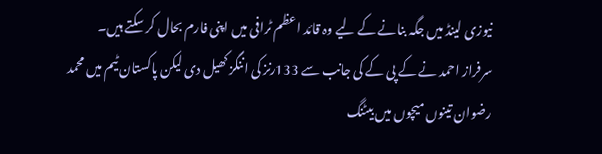نیوزی لینڈ میں جگہ بنانے کے لیے وہ قائد اعظم ٹرافی میں اپنی فارم بحال کر سکتے ہیں۔
سرفراز احمد نے کے پی کے کی جانب سے 133رنز کی اننگز کھیل دی لیکن پاکستان ٹیم میں محمد رضوان تینوں میچوں میں بیٹنگ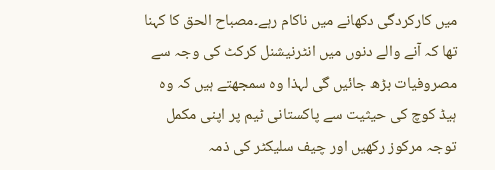میں کارکردگی دکھانے میں ناکام رہے۔مصباح الحق کا کہنا تھا کہ آنے والے دنوں میں انٹرنیشنل کرکٹ کی وجہ سے مصروفیات بڑھ جائیں گی لہذا وہ سمجھتے ہیں کہ وہ ہیڈ کوچ کی حیثیت سے پاکستانی ٹیم پر اپنی مکمل توجہ مرکوز رکھیں اور چیف سلیکٹر کی ذمہ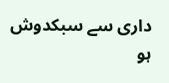داری سے سبکدوش ہو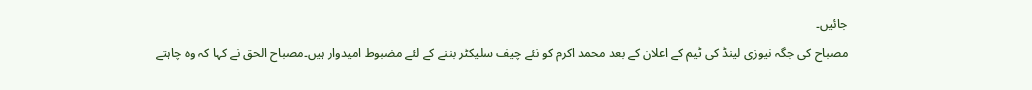جائیں۔
مصباح کی جگہ نیوزی لینڈ کی ٹیم کے اعلان کے بعد محمد اکرم کو نئے چیف سلیکٹر بننے کے لئے مضبوط امیدوار ہیں۔مصباح الحق نے کہا کہ وہ چاہتے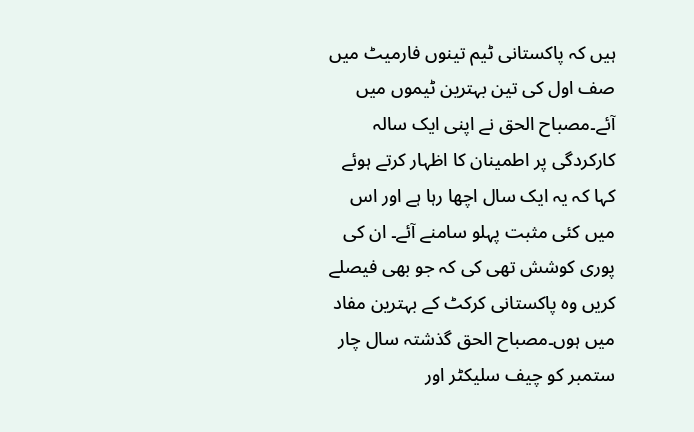ہیں کہ پاکستانی ٹیم تینوں فارمیٹ میں صف اول کی تین بہترین ٹیموں میں آئے۔مصباح الحق نے اپنی ایک سالہ کارکردگی پر اطمینان کا اظہار کرتے ہوئے کہا کہ یہ ایک سال اچھا رہا ہے اور اس میں کئی مثبت پہلو سامنے آئے۔ ان کی پوری کوشش تھی کی کہ جو بھی فیصلے کریں وہ پاکستانی کرکٹ کے بہترین مفاد میں ہوں۔مصباح الحق گذشتہ سال چار ستمبر کو چیف سلیکٹر اور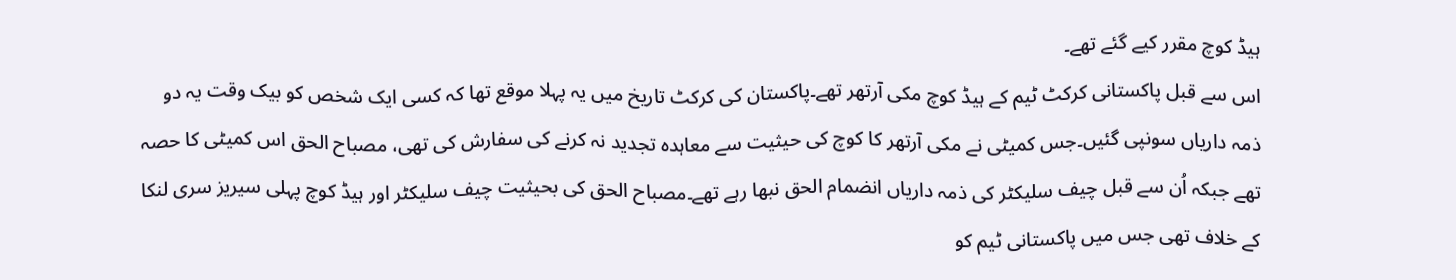ہیڈ کوچ مقرر کیے گئے تھے۔
اس سے قبل پاکستانی کرکٹ ٹیم کے ہیڈ کوچ مکی آرتھر تھے۔پاکستان کی کرکٹ تاریخ میں یہ پہلا موقع تھا کہ کسی ایک شخص کو بیک وقت یہ دو ذمہ داریاں سونپی گئیں۔جس کمیٹی نے مکی آرتھر کا کوچ کی حیثیت سے معاہدہ تجدید نہ کرنے کی سفارش کی تھی، مصباح الحق اس کمیٹی کا حصہ تھے جبکہ اُن سے قبل چیف سلیکٹر کی ذمہ داریاں انضمام الحق نبھا رہے تھے۔مصباح الحق کی بحیثیت چیف سلیکٹر اور ہیڈ کوچ پہلی سیریز سری لنکا کے خلاف تھی جس میں پاکستانی ٹیم کو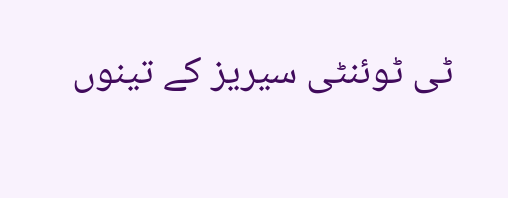ٹی ٹوئنٹی سیریز کے تینوں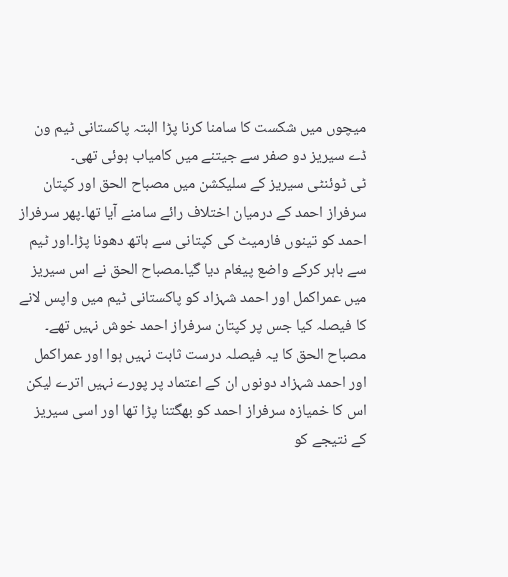میچوں میں شکست کا سامنا کرنا پڑا البتہ پاکستانی ٹیم ون ڈے سیریز دو صفر سے جیتنے میں کامیاب ہوئی تھی۔
ٹی ٹوئنٹی سیریز کے سلیکشن میں مصباح الحق اور کپتان سرفراز احمد کے درمیان اختلاف رائے سامنے آیا تھا۔پھر سرفراز احمد کو تینوں فارمیٹ کی کپتانی سے ہاتھ دھونا پڑا۔اور ٹیم سے باہر کرکے واضع پیغام دیا گیا۔مصباح الحق نے اس سیریز میں عمراکمل اور احمد شہزاد کو پاکستانی ٹیم میں واپس لانے کا فیصلہ کیا جس پر کپتان سرفراز احمد خوش نہیں تھے۔
مصباح الحق کا یہ فیصلہ درست ثابت نہیں ہوا اور عمراکمل اور احمد شہزاد دونوں ان کے اعتماد پر پورے نہیں اترے لیکن اس کا خمیازہ سرفراز احمد کو بھگتنا پڑا تھا اور اسی سیریز کے نتیجے کو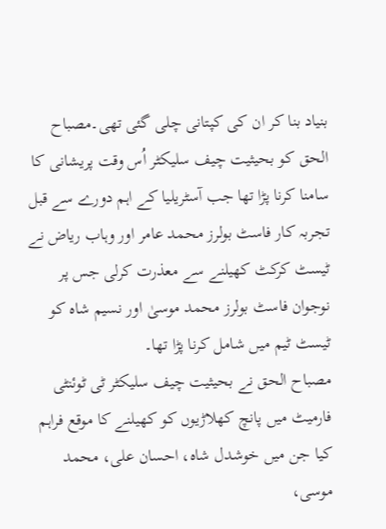بنیاد بنا کر ان کی کپتانی چلی گئی تھی۔مصباح الحق کو بحیثیت چیف سلیکٹر اُس وقت پریشانی کا سامنا کرنا پڑا تھا جب آسٹریلیا کے اہم دورے سے قبل تجربہ کار فاسٹ بولرز محمد عامر اور وہاب ریاض نے ٹیسٹ کرکٹ کھیلنے سے معذرت کرلی جس پر نوجوان فاسٹ بولرز محمد موسیٰ اور نسیم شاہ کو ٹیسٹ ٹیم میں شامل کرنا پڑا تھا۔
مصباح الحق نے بحیثیت چیف سلیکٹر ٹی ٹوئنٹی فارمیٹ میں پانچ کھلاڑیوں کو کھیلنے کا موقع فراہم کیا جن میں خوشدل شاہ، احسان علی، محمد موسی،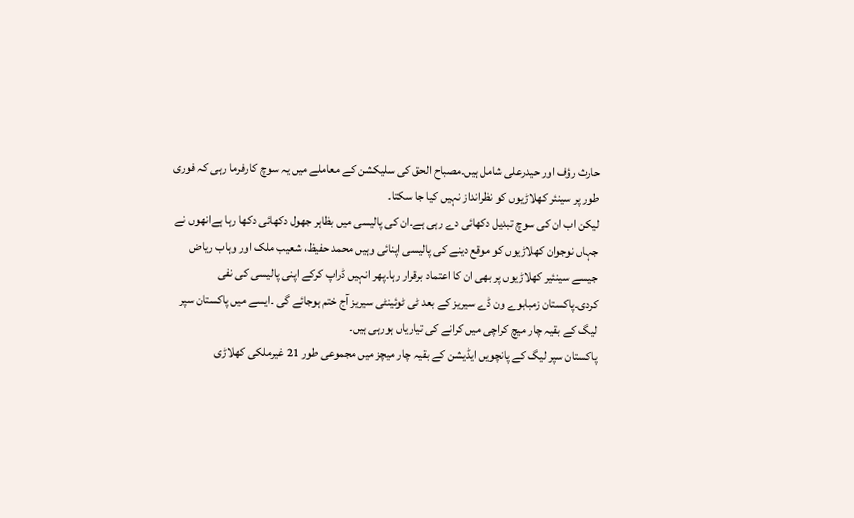حارث رؤف اور حیدرعلی شامل ہیں۔مصباح الحق کی سلیکشن کے معاملے میں یہ سوچ کارفرما رہی کہ فوری طور پر سینئر کھلاڑیوں کو نظرانداز نہیں کیا جا سکتا۔
لیکن اب ان کی سوچ تبدیل دکھائی دے رہی ہے۔ان کی پالیسی میں بظاہر جھول دکھائی دکھا رہا ہےانھوں نے جہاں نوجوان کھلاڑیوں کو موقع دینے کی پالیسی اپنائی وہیں محمد حفیظ، شعیب ملک اور وہاب ریاض جیسے سینئیر کھلاڑیوں پر بھی ان کا اعتماد برقرار رہا۔پھر انہیں ڈراپ کرکے اپنی پالیسی کی نفی کردی۔پاکستان زمبابوے ون ڈے سیریز کے بعد ٹی ٹوئینٹی سیریز آج ختم ہوجائے گی ۔ایسے میں پاکستان سپر لیگ کے بقیہ چار میچ کراچی میں کرانے کی تیاریاں ہورہی ہیں۔
پاکستان سپر لیگ کے پانچویں ایڈیشن کے بقیہ چار میچز میں مجموعی طور 21 غیرملکی کھلاڑی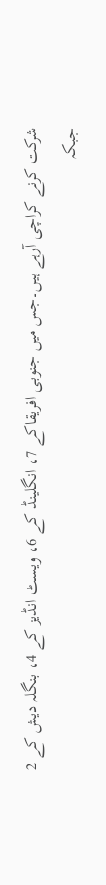شرکت کرنے کراچی آرہے ہیں۔جس میں جنوبی افریقاکے 7، انگلینڈ کے 6، ویسٹ انڈیز کے 4، بنگلہ دیش کے 2 جبکہ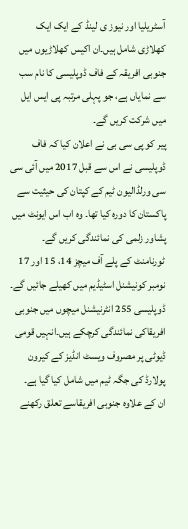آسٹریلیا اور نیوز ی لینڈ کے ایک ایک کھلاڑی شامل ہیں۔ان اکیس کھلاڑیوں میں جنوبی افریقہ کے فاف ڈوپلیسی کا نام سب سے نمایاں ہے، جو پہلی مرتبہ پی ایس ایل میں شرکت کریں گے۔
پیر کو پی سی بی نے اعلان کیا کہ فاف ڈوپلیسی نے اس سے قبل 2017 میں آئی سی سی ورلڈالیون ٹیم کے کپتان کی حیثیت سے پاکستان کا دورہ کیا تھا۔ وہ اب اس ایونٹ میں پشاور زلمی کی نمائندگی کریں گے۔ ٹورنامنٹ کے پلے آف میچز 14، 15 اور 17 نومبر کونیشنل اسٹیڈیم میں کھیلے جائیں گے۔ ڈوپلیسی 255 انٹرنیشنل میچوں میں جنوبی افریقاکی نمائندگی کرچکے ہیں۔انہیں قومی ڈیوٹی پر مصروف ویسٹ انڈیز کے کیرون پولارڈ کی جگہ ٹیم میں شامل کیا گیا ہے۔
ان کے علاوہ جنوبی افریقاسے تعلق رکھنے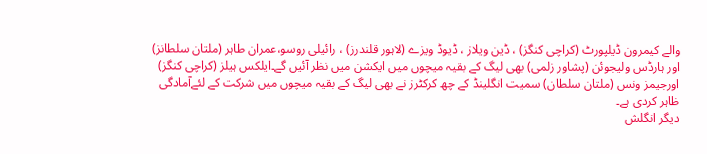والے کیمرون ڈیلپورٹ (کراچی کنگز) ، ڈین ویلاز ، ڈیوڈ ویزے (لاہور قلندرز) ، رائیلی روسو،عمران طاہر (ملتان سلطانز) اور ہارڈس ولیجوئن (پشاور زلمی) بھی لیگ کے بقیہ میچوں میں ایکشن میں نظر آئیں گے۔ایلکس ہیلز (کراچی کنگز) اورجیمز ونس (ملتان سلطان) سمیت انگلینڈ کے چھ کرکٹرز نے بھی لیگ کے بقیہ میچوں میں شرکت کے لئےآمادگی ظاہر کردی ہے۔
دیگر انگلش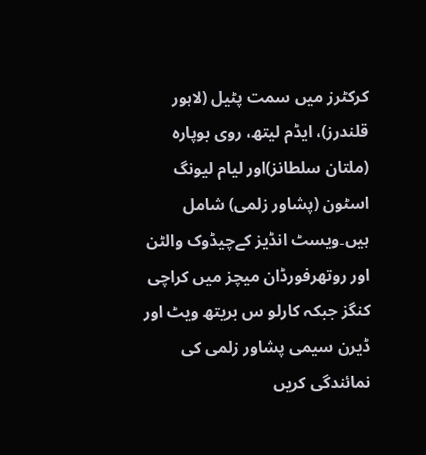کرکٹرز میں سمت پٹیل (لاہور قلندرز)، ایڈم لیتھ، روی بوپارہ (ملتان سلطانز)اور لیام لیونگ اسٹون (پشاور زلمی) شامل ہیں۔ویسٹ انڈیز کےچیڈوک والٹن اور روتھرفورڈان میچز میں کراچی کنگز جبکہ کارلو س بریتھ ویٹ اور ڈیرن سیمی پشاور زلمی کی نمائندگی کریں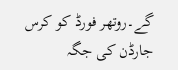گے۔روتھر فورڈ کو کرس جارڈن کی جگہ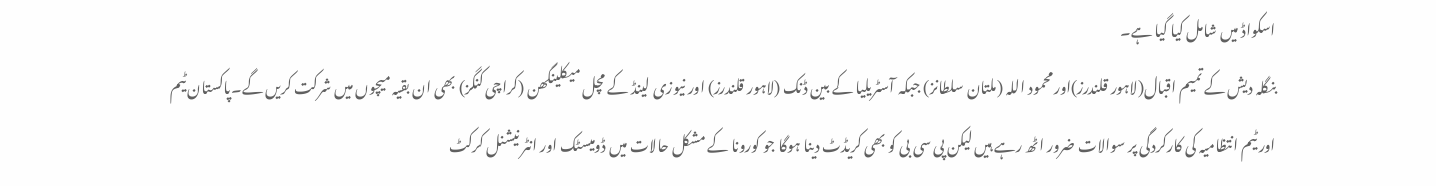اسکواڈ میں شامل کیا گیا ہے۔
بنگلہ دیش کے تمیم اقبال(لاہور قلندرز)اور محمود اللہ (ملتان سلطانز) جبکہ آسٹریلیا کے بین ڈنک (لاہور قلندرز) اور نیوزی لینڈ کے مچل میکلینگھن (کراچی کنگز) بھی ان بقیہ میچوں میں شرکت کریں گے۔پاکستان ٹیم اور ٹیم انتظامیہ کی کارکردگی پر سوالات ضرور اٹھ رہے ہیں لیکن پی سی بی کو بھی کریڈٹ دینا ہوگا جو کورونا کے مشکل حالات میں ڈومیسٹک اور انٹر نیشنل کرکٹ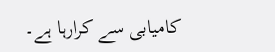کامیابی سے کرارہا ہے۔